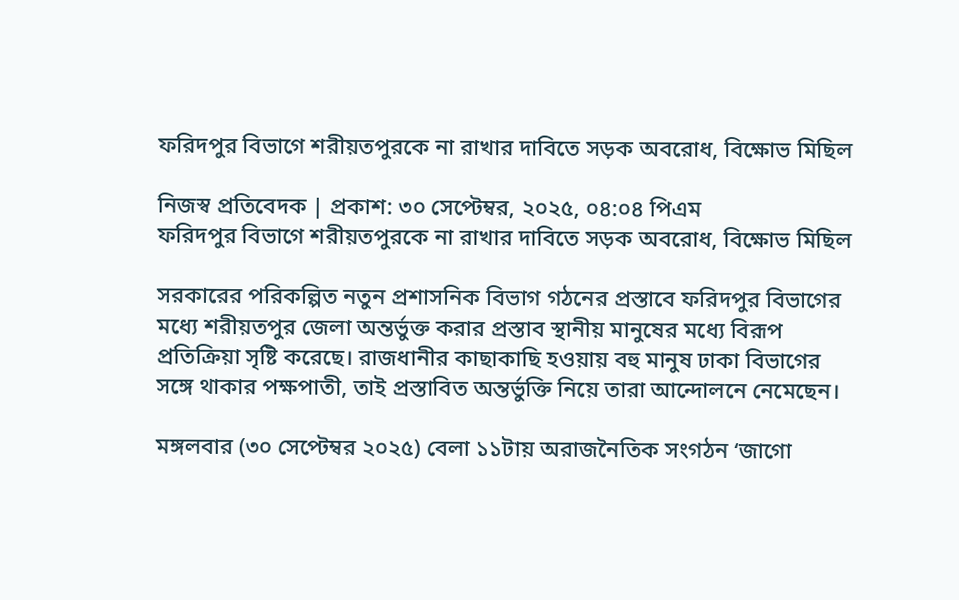ফরিদপুর বিভাগে শরীয়তপুরকে না রাখার দাবিতে সড়ক অবরোধ, বিক্ষোভ মিছিল

নিজস্ব প্রতিবেদক | প্রকাশ: ৩০ সেপ্টেম্বর, ২০২৫, ০৪:০৪ পিএম
ফরিদপুর বিভাগে শরীয়তপুরকে না রাখার দাবিতে সড়ক অবরোধ, বিক্ষোভ মিছিল

সরকারের পরিকল্পিত নতুন প্রশাসনিক বিভাগ গঠনের প্রস্তাবে ফরিদপুর বিভাগের মধ্যে শরীয়তপুর জেলা অন্তর্ভুক্ত করার প্রস্তাব স্থানীয় মানুষের মধ্যে বিরূপ প্রতিক্রিয়া সৃষ্টি করেছে। রাজধানীর কাছাকাছি হওয়ায় বহু মানুষ ঢাকা বিভাগের সঙ্গে থাকার পক্ষপাতী, তাই প্রস্তাবিত অন্তর্ভুক্তি নিয়ে তারা আন্দোলনে নেমেছেন।

মঙ্গলবার (৩০ সেপ্টেম্বর ২০২৫) বেলা ১১টায় অরাজনৈতিক সংগঠন ‘জাগো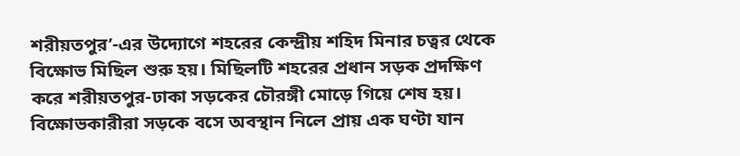শরীয়তপুর’-এর উদ্যোগে শহরের কেন্দ্রীয় শহিদ মিনার চত্বর থেকে বিক্ষোভ মিছিল শুরু হয়। মিছিলটি শহরের প্রধান সড়ক প্রদক্ষিণ করে শরীয়তপুর-ঢাকা সড়কের চৌরঙ্গী মোড়ে গিয়ে শেষ হয়। বিক্ষোভকারীরা সড়কে বসে অবস্থান নিলে প্রায় এক ঘণ্টা যান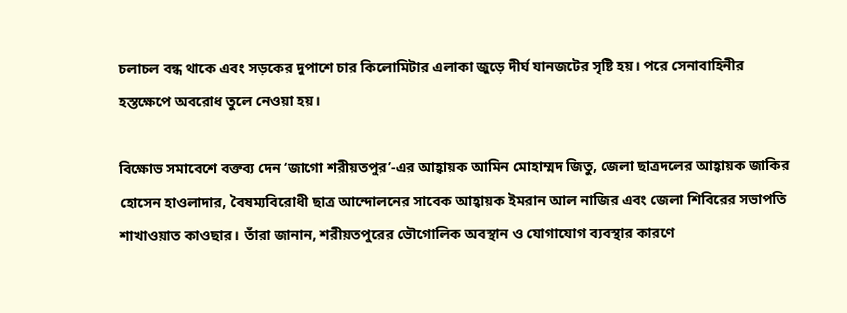চলাচল বন্ধ থাকে এবং সড়কের দুপাশে চার কিলোমিটার এলাকা জুড়ে দীর্ঘ যানজটের সৃষ্টি হয়। পরে সেনাবাহিনীর হস্তক্ষেপে অবরোধ তুলে নেওয়া হয়।

বিক্ষোভ সমাবেশে বক্তব্য দেন ‘জাগো শরীয়তপুর’-এর আহ্বায়ক আমিন মোহাম্মদ জিতু, জেলা ছাত্রদলের আহ্বায়ক জাকির হোসেন হাওলাদার, বৈষম্যবিরোধী ছাত্র আন্দোলনের সাবেক আহ্বায়ক ইমরান আল নাজির এবং জেলা শিবিরের সভাপতি শাখাওয়াত কাওছার। তাঁরা জানান, শরীয়তপুরের ভৌগোলিক অবস্থান ও যোগাযোগ ব্যবস্থার কারণে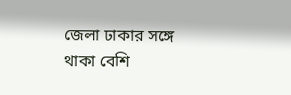জেলা ঢাকার সঙ্গে থাকা বেশি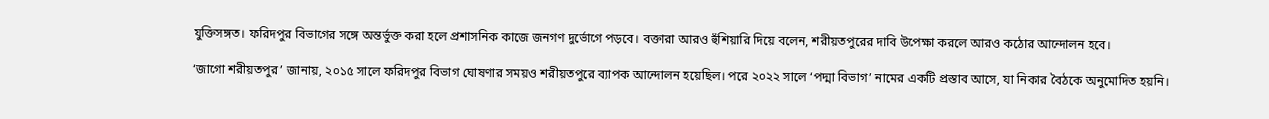যুক্তিসঙ্গত। ফরিদপুর বিভাগের সঙ্গে অন্তর্ভুক্ত করা হলে প্রশাসনিক কাজে জনগণ দুর্ভোগে পড়বে। বক্তারা আরও হুঁশিয়ারি দিয়ে বলেন, শরীয়তপুরের দাবি উপেক্ষা করলে আরও কঠোর আন্দোলন হবে।

‘জাগো শরীয়তপুর’ জানায়, ২০১৫ সালে ফরিদপুর বিভাগ ঘোষণার সময়ও শরীয়তপুরে ব্যাপক আন্দোলন হয়েছিল। পরে ২০২২ সালে ‘পদ্মা বিভাগ’ নামের একটি প্রস্তাব আসে, যা নিকার বৈঠকে অনুমোদিত হয়নি।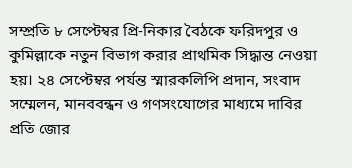সম্প্রতি ৮ সেপ্টেম্বর প্রি-নিকার বৈঠকে ফরিদপুর ও কুমিল্লাকে নতুন বিভাগ করার প্রাথমিক সিদ্ধান্ত নেওয়া হয়। ২৪ সেপ্টেম্বর পর্যন্ত স্মারকলিপি প্রদান, সংবাদ সম্মেলন, মানববন্ধন ও গণসংযোগের মাধ্যমে দাবির প্রতি জোর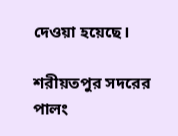দেওয়া হয়েছে।

শরীয়তপুর সদরের পালং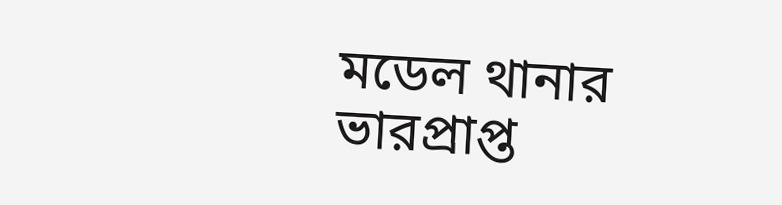মডেল থানার ভারপ্রাপ্ত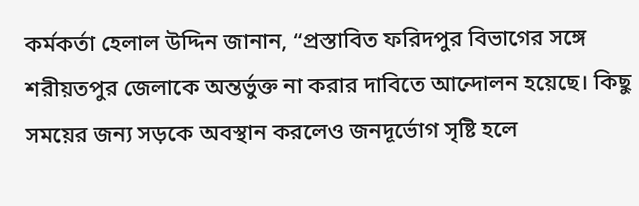কর্মকর্তা হেলাল উদ্দিন জানান, “প্রস্তাবিত ফরিদপুর বিভাগের সঙ্গে শরীয়তপুর জেলাকে অন্তর্ভুক্ত না করার দাবিতে আন্দোলন হয়েছে। কিছু সময়ের জন্য সড়কে অবস্থান করলেও জনদূর্ভোগ সৃষ্টি হলে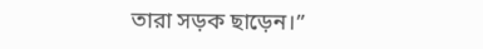তারা সড়ক ছাড়েন।”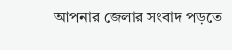আপনার জেলার সংবাদ পড়তে